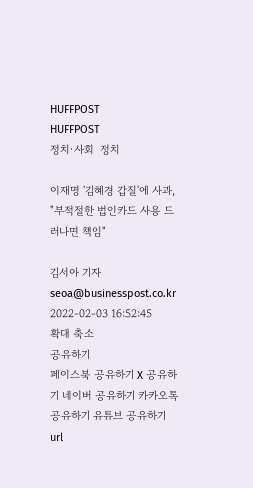HUFFPOST
HUFFPOST
정치·사회  정치

이재명 '김혜경 갑질'에 사과, "부적절한 법인카드 사용 드러나면 책임"

김서아 기자 seoa@businesspost.co.kr 2022-02-03 16:52:45
확대 축소
공유하기
페이스북 공유하기 X 공유하기 네이버 공유하기 카카오톡 공유하기 유튜브 공유하기 url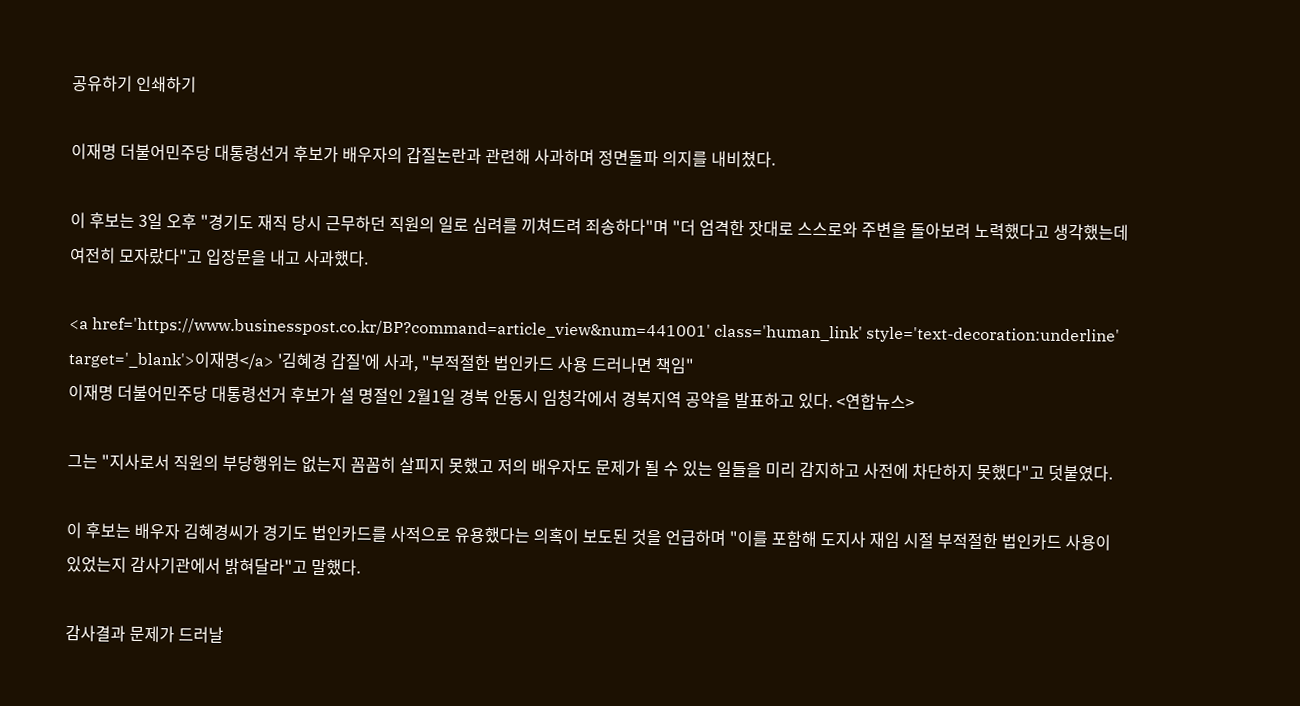공유하기 인쇄하기

이재명 더불어민주당 대통령선거 후보가 배우자의 갑질논란과 관련해 사과하며 정면돌파 의지를 내비쳤다.

이 후보는 3일 오후 "경기도 재직 당시 근무하던 직원의 일로 심려를 끼쳐드려 죄송하다"며 "더 엄격한 잣대로 스스로와 주변을 돌아보려 노력했다고 생각했는데 여전히 모자랐다"고 입장문을 내고 사과했다.

<a href='https://www.businesspost.co.kr/BP?command=article_view&num=441001' class='human_link' style='text-decoration:underline' target='_blank'>이재명</a> '김혜경 갑질'에 사과, "부적절한 법인카드 사용 드러나면 책임"
이재명 더불어민주당 대통령선거 후보가 설 명절인 2월1일 경북 안동시 임청각에서 경북지역 공약을 발표하고 있다. <연합뉴스>

그는 "지사로서 직원의 부당행위는 없는지 꼼꼼히 살피지 못했고 저의 배우자도 문제가 될 수 있는 일들을 미리 감지하고 사전에 차단하지 못했다"고 덧붙였다.

이 후보는 배우자 김혜경씨가 경기도 법인카드를 사적으로 유용했다는 의혹이 보도된 것을 언급하며 "이를 포함해 도지사 재임 시절 부적절한 법인카드 사용이 있었는지 감사기관에서 밝혀달라"고 말했다.

감사결과 문제가 드러날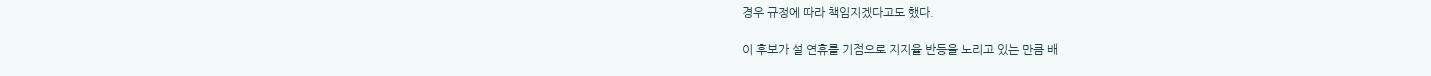경우 규정에 따라 책임지겠다고도 했다.

이 후보가 설 연휴를 기점으로 지지율 반등을 노리고 있는 만큼 배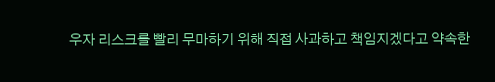우자 리스크를 빨리 무마하기 위해 직접 사과하고 책임지겠다고 약속한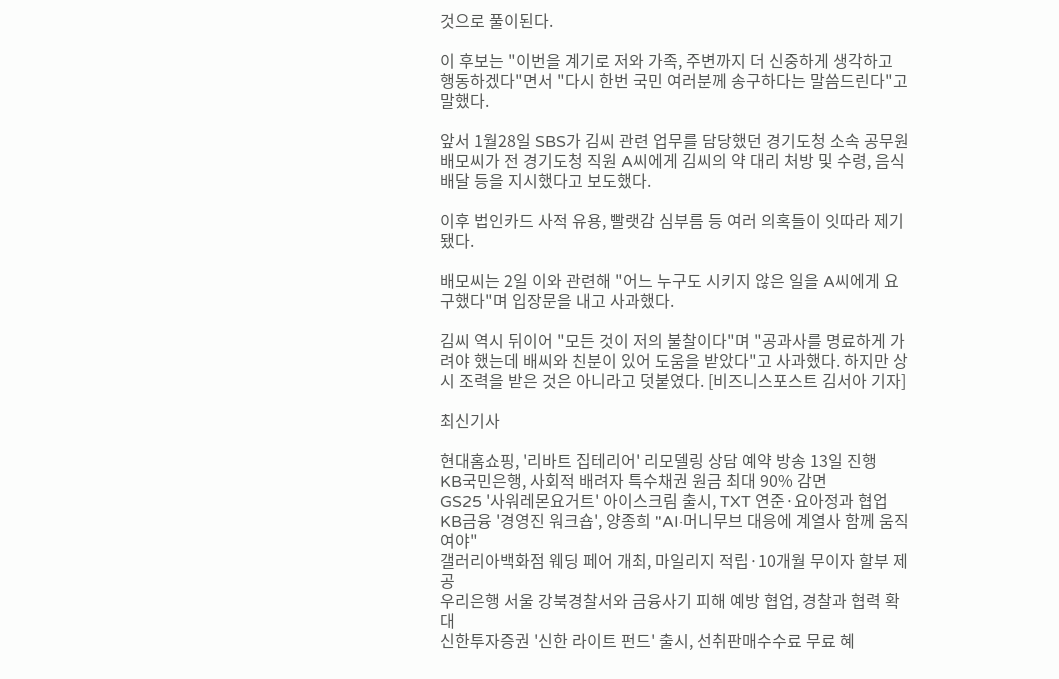것으로 풀이된다.

이 후보는 "이번을 계기로 저와 가족, 주변까지 더 신중하게 생각하고 행동하겠다"면서 "다시 한번 국민 여러분께 송구하다는 말씀드린다"고 말했다.

앞서 1월28일 SBS가 김씨 관련 업무를 담당했던 경기도청 소속 공무원 배모씨가 전 경기도청 직원 A씨에게 김씨의 약 대리 처방 및 수령, 음식배달 등을 지시했다고 보도했다.

이후 법인카드 사적 유용, 빨랫감 심부름 등 여러 의혹들이 잇따라 제기됐다.

배모씨는 2일 이와 관련해 "어느 누구도 시키지 않은 일을 A씨에게 요구했다"며 입장문을 내고 사과했다.

김씨 역시 뒤이어 "모든 것이 저의 불찰이다"며 "공과사를 명료하게 가려야 했는데 배씨와 친분이 있어 도움을 받았다"고 사과했다. 하지만 상시 조력을 받은 것은 아니라고 덧붙였다. [비즈니스포스트 김서아 기자]

최신기사

현대홈쇼핑, '리바트 집테리어' 리모델링 상담 예약 방송 13일 진행
KB국민은행, 사회적 배려자 특수채권 원금 최대 90% 감면
GS25 '사워레몬요거트' 아이스크림 출시, TXT 연준·요아정과 협업
KB금융 '경영진 워크숍', 양종희 "AI·머니무브 대응에 계열사 함께 움직여야"
갤러리아백화점 웨딩 페어 개최, 마일리지 적립·10개월 무이자 할부 제공
우리은행 서울 강북경찰서와 금융사기 피해 예방 협업, 경찰과 협력 확대
신한투자증권 '신한 라이트 펀드' 출시, 선취판매수수료 무료 혜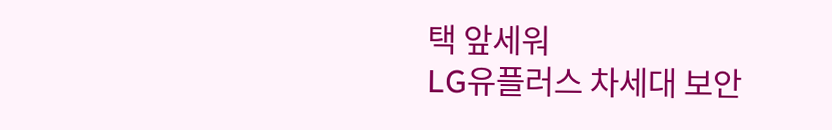택 앞세워
LG유플러스 차세대 보안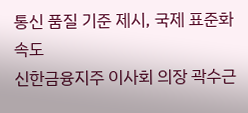통신 품질 기준 제시, 국제 표준화 속도
신한금융지주 이사회 의장 곽수근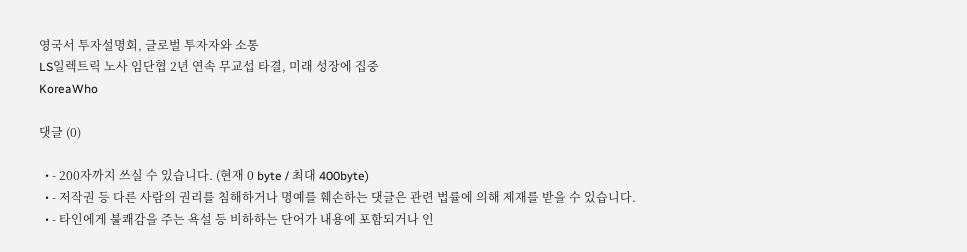영국서 투자설명회, 글로벌 투자자와 소통
LS일렉트릭 노사 임단협 2년 연속 무교섭 타결, 미래 성장에 집중
KoreaWho

댓글 (0)

  • - 200자까지 쓰실 수 있습니다. (현재 0 byte / 최대 400byte)
  • - 저작권 등 다른 사람의 권리를 침해하거나 명예를 훼손하는 댓글은 관련 법률에 의해 제재를 받을 수 있습니다.
  • - 타인에게 불쾌감을 주는 욕설 등 비하하는 단어가 내용에 포함되거나 인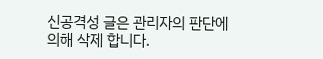신공격성 글은 관리자의 판단에 의해 삭제 합니다.